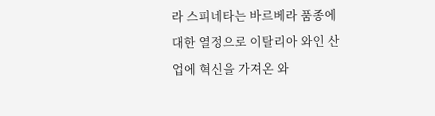라 스피네타는 바르베라 품종에 대한 열정으로 이탈리아 와인 산업에 혁신을 가져온 와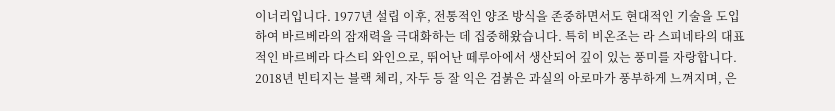이너리입니다. 1977년 설립 이후, 전통적인 양조 방식을 존중하면서도 현대적인 기술을 도입하여 바르베라의 잠재력을 극대화하는 데 집중해왔습니다. 특히 비온조는 라 스피네타의 대표적인 바르베라 다스티 와인으로, 뛰어난 떼루아에서 생산되어 깊이 있는 풍미를 자랑합니다.
2018년 빈티지는 블랙 체리, 자두 등 잘 익은 검붉은 과실의 아로마가 풍부하게 느껴지며, 은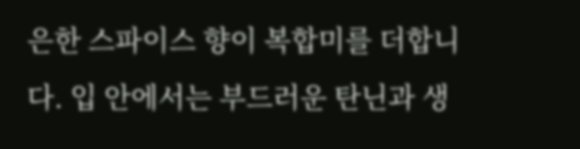은한 스파이스 향이 복합미를 더합니다. 입 안에서는 부드러운 탄닌과 생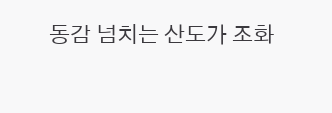동감 넘치는 산도가 조화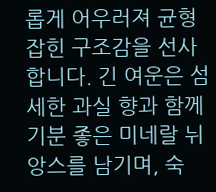롭게 어우러져 균형 잡힌 구조감을 선사합니다. 긴 여운은 섬세한 과실 향과 함께 기분 좋은 미네랄 뉘앙스를 남기며, 숙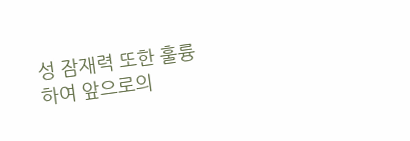성 잠재력 또한 훌륭하여 앞으로의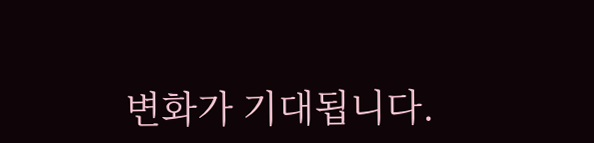변화가 기대됩니다.